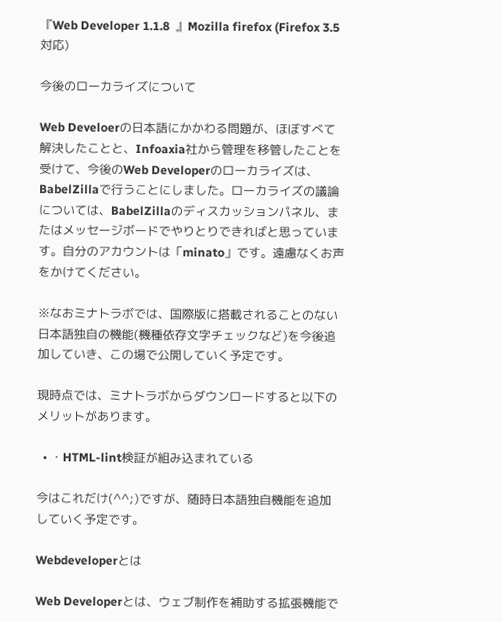『Web Developer 1.1.8  』Mozilla firefox (Firefox 3.5対応)

今後のローカライズについて

Web Develoerの日本語にかかわる問題が、ほぼすべて解決したことと、Infoaxia社から管理を移管したことを受けて、今後のWeb Developerのローカライズは、BabelZillaで行うことにしました。ローカライズの議論については、BabelZillaのディスカッションパネル、またはメッセージボードでやりとりできればと思っています。自分のアカウントは「minato」です。遠慮なくお声をかけてください。

※なおミナトラボでは、国際版に搭載されることのない日本語独自の機能(機種依存文字チェックなど)を今後追加していき、この場で公開していく予定です。

現時点では、ミナトラボからダウンロードすると以下のメリットがあります。

  • ・HTML-lint検証が組み込まれている

今はこれだけ(^^;)ですが、随時日本語独自機能を追加していく予定です。

Webdeveloperとは

Web Developerとは、ウェブ制作を補助する拡張機能で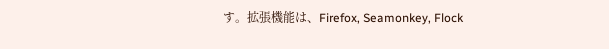す。拡張機能は、Firefox, Seamonkey, Flock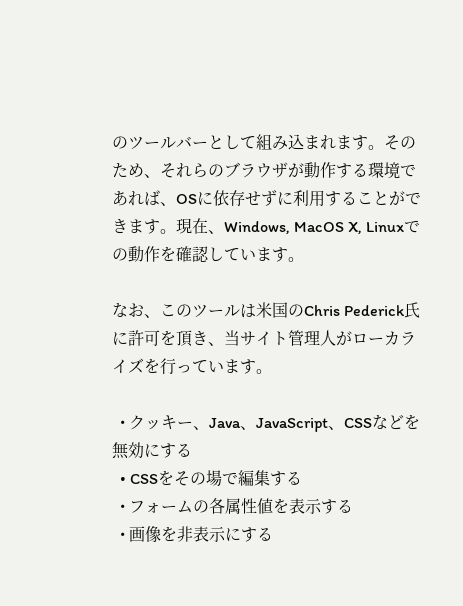のツールバーとして組み込まれます。そのため、それらのブラウザが動作する環境であれば、OSに依存せずに利用することができます。現在、Windows, MacOS X, Linuxでの動作を確認しています。

なお、このツールは米国のChris Pederick氏に許可を頂き、当サイト管理人がローカライズを行っています。

  • クッキー、Java、JavaScript、CSSなどを無効にする
  • CSSをその場で編集する
  • フォームの各属性値を表示する
  • 画像を非表示にする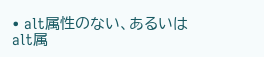• alt属性のない、あるいはalt属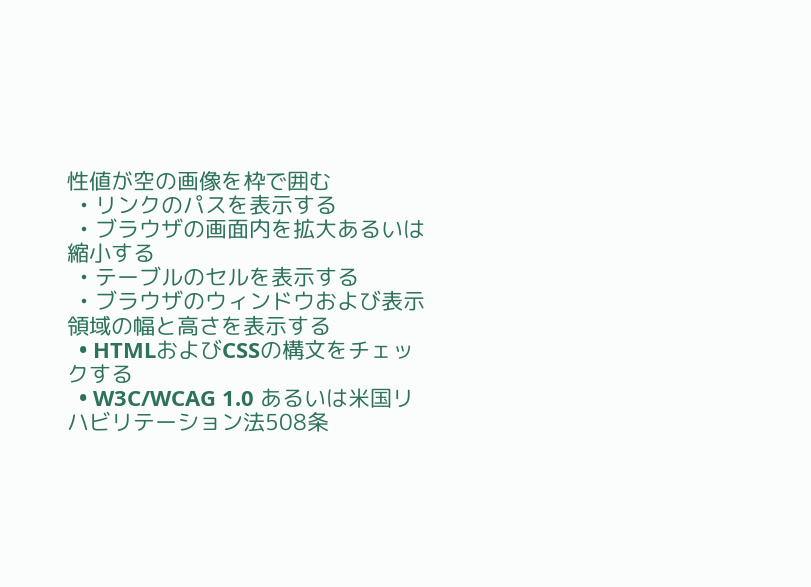性値が空の画像を枠で囲む
  • リンクのパスを表示する
  • ブラウザの画面内を拡大あるいは縮小する
  • テーブルのセルを表示する
  • ブラウザのウィンドウおよび表示領域の幅と高さを表示する
  • HTMLおよびCSSの構文をチェックする
  • W3C/WCAG 1.0 あるいは米国リハビリテーション法508条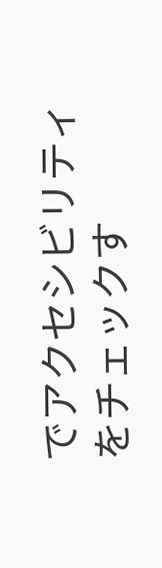でアクセシビリティをチェックす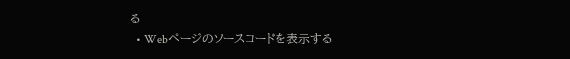る
  • Webページのソースコードを表示する